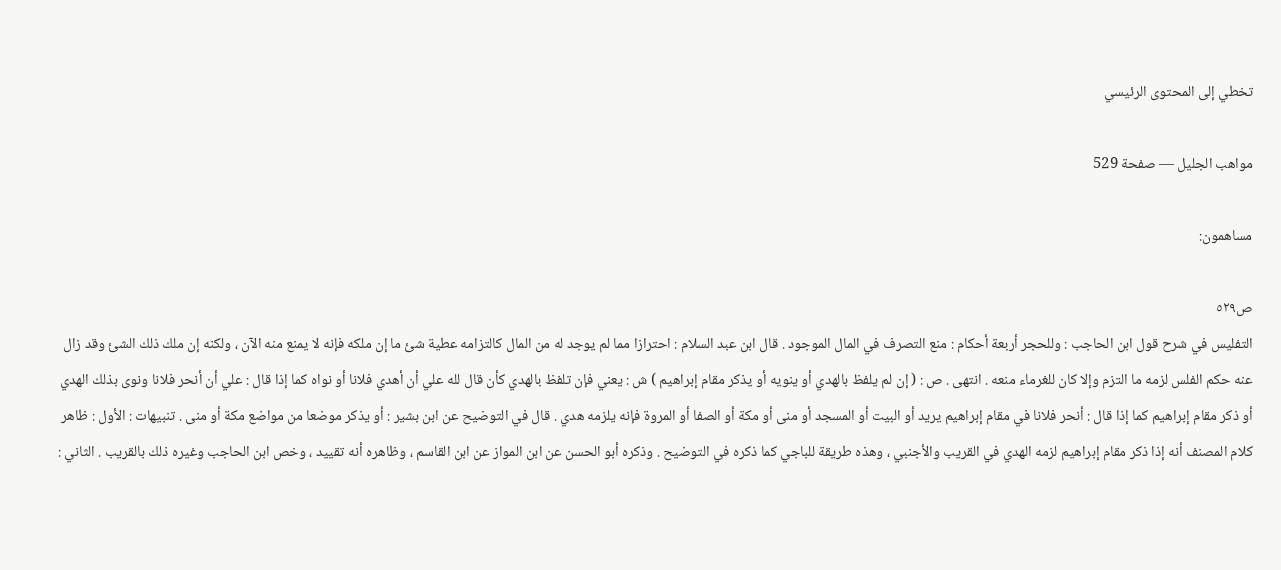تخطي إلى المحتوى الرئيسي

مواهب الجليل — صفحة 529

مساهمون:

ص٥٢٩
التفليس في شرح قول ابن الحاجب : وللحجر أربعة أحكام : منع التصرف في المال الموجود . قال ابن عبد السلام : احترازا مما لم يوجد له من المال كالتزامه عطية شئ ما إن ملكه فإنه لا يمنع منه الآن ، ولكنه إن ملك ذلك الشئ وقد زال عنه حكم الفلس لزمه ما التزم وإلا كان للغرماء منعه . انتهى . ص : ( إن لم يلفظ بالهدي أو ينويه أو يذكر مقام إبراهيم ) ش : يعني فإن تلفظ بالهدي كأن قال لله علي أن أهدي فلانا أو نواه كما إذا قال : علي أن أنحر فلانا ونوى بذلك الهدي أو ذكر مقام إبراهيم كما إذا قال : أنحر فلانا في مقام إبراهيم يريد أو البيت أو المسجد أو منى أو مكة أو الصفا أو المروة فإنه يلزمه هدي . قال في التوضيح عن ابن بشير : أو يذكر موضعا من مواضع مكة أو منى . تنبيهات : الأول : ظاهر كلام المصنف أنه إذا ذكر مقام إبراهيم لزمه الهدي في القريب والأجنبي ، وهذه طريقة للباجي كما ذكره في التوضيح . وذكره أبو الحسن عن ابن المواز عن ابن القاسم ، وظاهره أنه تقييد ، وخص ابن الحاجب وغيره ذلك بالقريب . الثاني :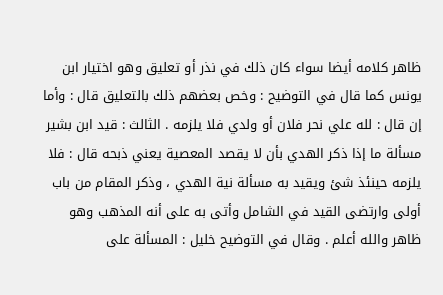ظاهر كلامه أيضا سواء كان ذلك في نذر أو تعليق وهو اختيار ابن يونس كما قال في التوضيح : وخص بعضهم ذلك بالتعليق قال : وأما إن قال : لله علي نحر فلان أو ولدي فلا يلزمه . الثالث : قيد ابن بشير مسألة ما إذا ذكر الهدي بأن لا يقصد المعصية يعني ذبحه قال : فلا يلزمه حينئذ شئ ويقيد به مسألة نية الهدي ، وذكر المقام من باب أولى وارتضى القيد في الشامل وأتى به على أنه المذهب وهو ظاهر والله أعلم . وقال في التوضيح خليل : المسألة على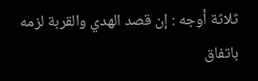ثلاثة أوجه : إن قصد الهدي والقربة لزمه باتفاق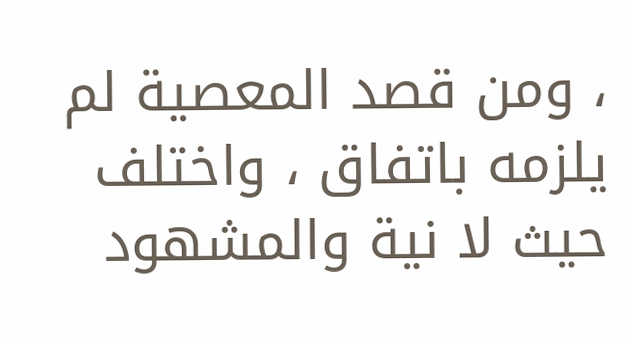، ومن قصد المعصية لم يلزمه باتفاق ، واختلف حيث لا نية والمشهود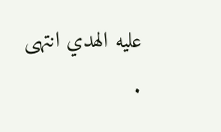عليه الهدي انتهى .